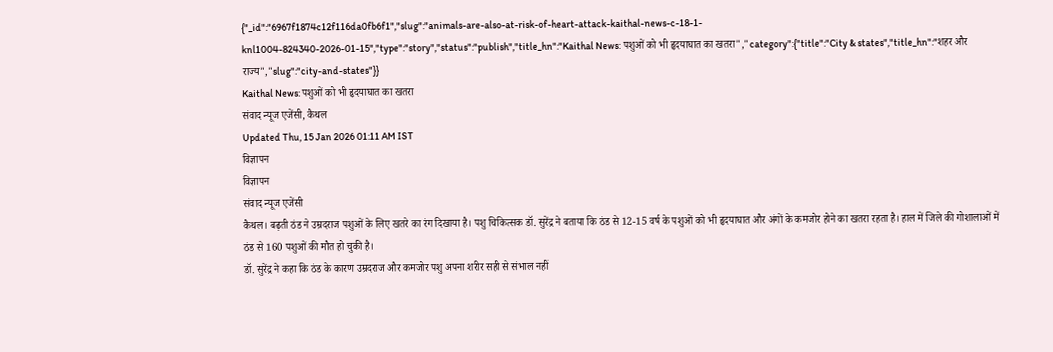{"_id":"6967f1874c12f116da0fb6f1","slug":"animals-are-also-at-risk-of-heart-attack-kaithal-news-c-18-1-knl1004-824340-2026-01-15","type":"story","status":"publish","title_hn":"Kaithal News: पशुओं को भी हृदयाघात का खतरा","category":{"title":"City & states","title_hn":"शहर और राज्य","slug":"city-and-states"}}
Kaithal News: पशुओं को भी हृदयाघात का खतरा
संवाद न्यूज एजेंसी, कैथल
Updated Thu, 15 Jan 2026 01:11 AM IST
विज्ञापन
विज्ञापन
संवाद न्यूज एजेंसी
कैथल। बढ़ती ठंड ने उम्रदराज पशुओं के लिए खतरे का रंग दिखाया है। पशु चिकित्सक डॉ. सुरेंद्र ने बताया कि ठंड से 12-15 वर्ष के पशुओं को भी हृदयाघात और अंगों के कमजोर होने का खतरा रहता है। हाल में जिले की गोशालाओं में ठंड से 160 पशुओं की मौत हो चुकी है।
डॉ. सुरेंद्र ने कहा कि ठंड के कारण उम्रदराज और कमजोर पशु अपना शरीर सही से संभाल नहीं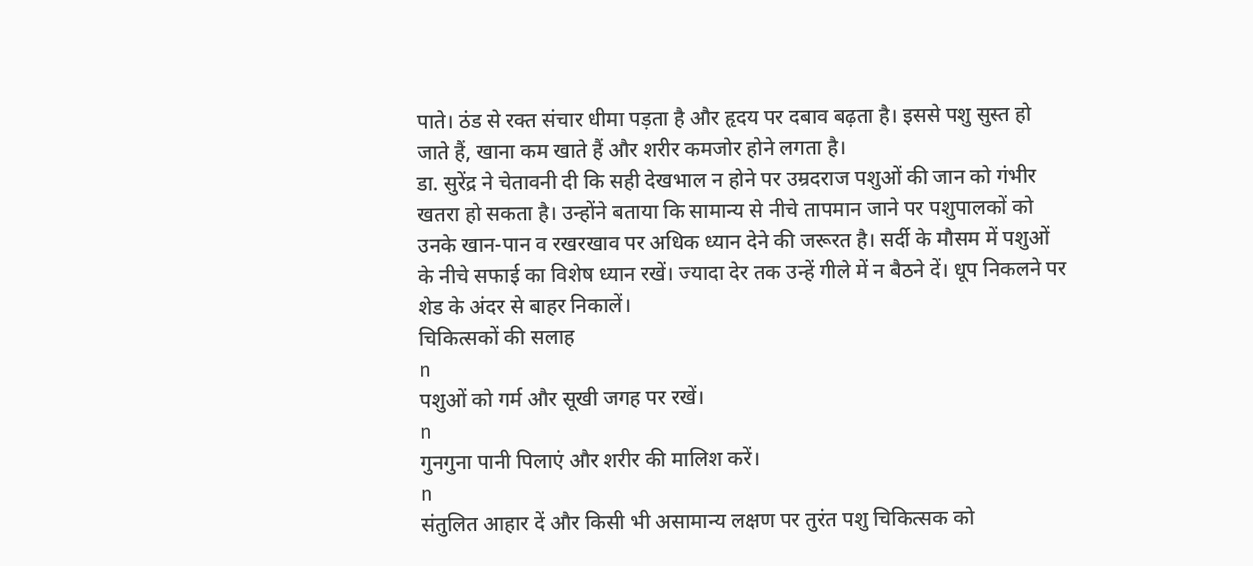पाते। ठंड से रक्त संचार धीमा पड़ता है और हृदय पर दबाव बढ़ता है। इससे पशु सुस्त हो जाते हैं, खाना कम खाते हैं और शरीर कमजोर होने लगता है।
डा. सुरेंद्र ने चेतावनी दी कि सही देखभाल न होने पर उम्रदराज पशुओं की जान को गंभीर खतरा हो सकता है। उन्होंने बताया कि सामान्य से नीचे तापमान जाने पर पशुपालकों को उनके खान-पान व रखरखाव पर अधिक ध्यान देने की जरूरत है। सर्दी के मौसम में पशुओं के नीचे सफाई का विशेष ध्यान रखें। ज्यादा देर तक उन्हें गीले में न बैठने दें। धूप निकलने पर शेड के अंदर से बाहर निकालें।
चिकित्सकों की सलाह
n
पशुओं को गर्म और सूखी जगह पर रखें।
n
गुनगुना पानी पिलाएं और शरीर की मालिश करें।
n
संतुलित आहार दें और किसी भी असामान्य लक्षण पर तुरंत पशु चिकित्सक को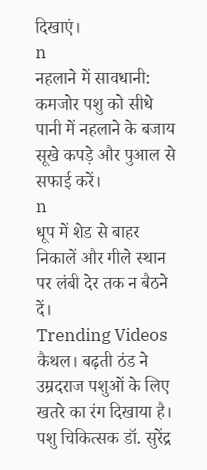दिखाएं।
n
नहलाने में सावधानी: कमजोर पशु को सीधे पानी में नहलाने के बजाय सूखे कपड़े और पुआल से सफाई करें।
n
धूप में शेड से बाहर निकालें और गीले स्थान पर लंबी देर तक न बैठने दें।
Trending Videos
कैथल। बढ़ती ठंड ने उम्रदराज पशुओं के लिए खतरे का रंग दिखाया है। पशु चिकित्सक डॉ. सुरेंद्र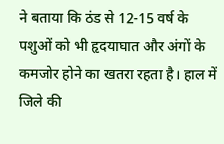ने बताया कि ठंड से 12-15 वर्ष के पशुओं को भी हृदयाघात और अंगों के कमजोर होने का खतरा रहता है। हाल में जिले की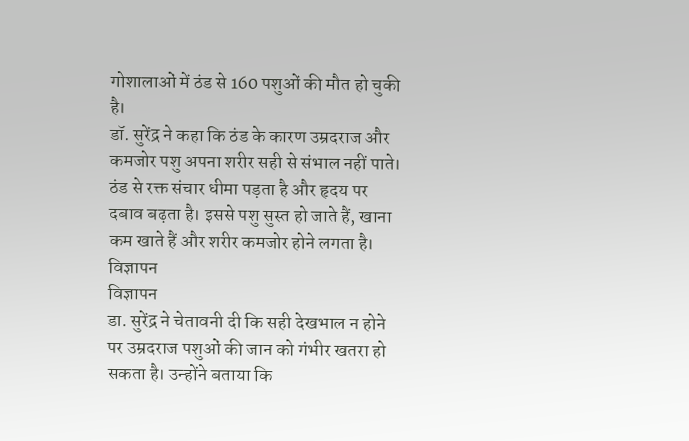गोशालाओं में ठंड से 160 पशुओं की मौत हो चुकी है।
डॉ. सुरेंद्र ने कहा कि ठंड के कारण उम्रदराज और कमजोर पशु अपना शरीर सही से संभाल नहीं पाते। ठंड से रक्त संचार धीमा पड़ता है और हृदय पर दबाव बढ़ता है। इससे पशु सुस्त हो जाते हैं, खाना कम खाते हैं और शरीर कमजोर होने लगता है।
विज्ञापन
विज्ञापन
डा. सुरेंद्र ने चेतावनी दी कि सही देखभाल न होने पर उम्रदराज पशुओं की जान को गंभीर खतरा हो सकता है। उन्होंने बताया कि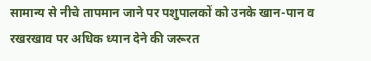सामान्य से नीचे तापमान जाने पर पशुपालकों को उनके खान-पान व रखरखाव पर अधिक ध्यान देने की जरूरत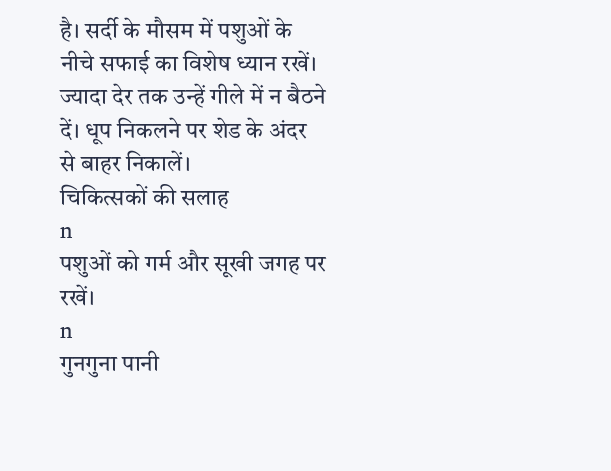है। सर्दी के मौसम में पशुओं के नीचे सफाई का विशेष ध्यान रखें। ज्यादा देर तक उन्हें गीले में न बैठने दें। धूप निकलने पर शेड के अंदर से बाहर निकालें।
चिकित्सकों की सलाह
n
पशुओं को गर्म और सूखी जगह पर रखें।
n
गुनगुना पानी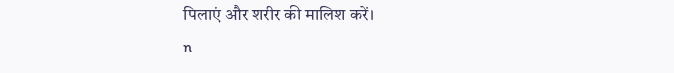पिलाएं और शरीर की मालिश करें।
n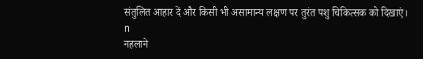संतुलित आहार दें और किसी भी असामान्य लक्षण पर तुरंत पशु चिकित्सक को दिखाएं।
n
नहलाने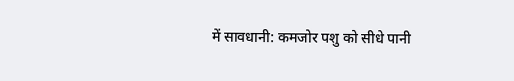में सावधानी: कमजोर पशु को सीधे पानी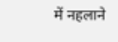में नहलाने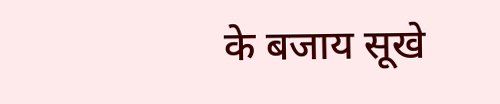के बजाय सूखे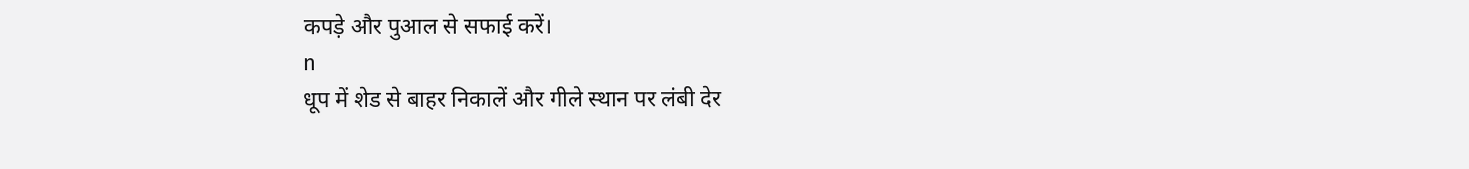कपड़े और पुआल से सफाई करें।
n
धूप में शेड से बाहर निकालें और गीले स्थान पर लंबी देर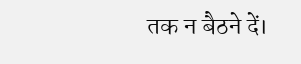तक न बैठने दें।